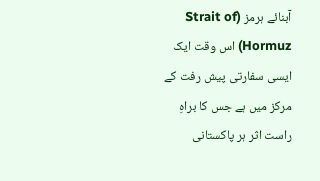آبنائے ہرمز (Strait of Hormuz) اس وقت ایک ایسی سفارتی پیش رفت کے مرکز میں ہے جس کا براہِ راست اثر ہر پاکستانی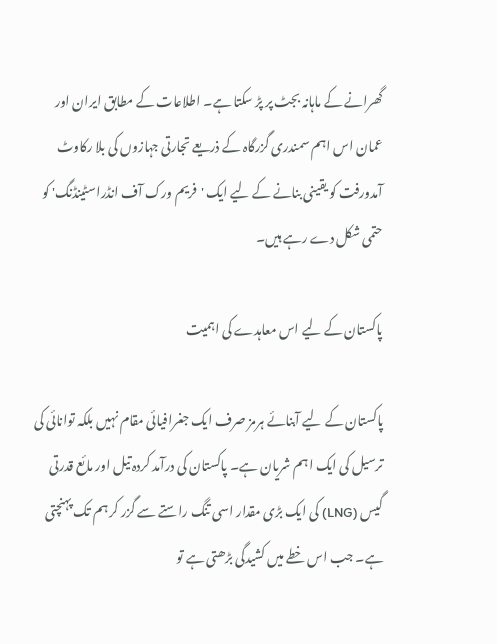گھرانے کے ماہانہ بجٹ پر پڑ سکتا ہے۔ اطلاعات کے مطابق ایران اور عمان اس اہم سمندری گزرگاہ کے ذریعے تجارتی جہازوں کی بلا رکاوٹ آمدورفت کو یقینی بنانے کے لیے ایک 'فریم ورک آف انڈراسٹینڈنگ' کو حتمی شکل دے رہے ہیں۔

پاکستان کے لیے اس معاہدے کی اہمیت

پاکستان کے لیے آبنائے ہرمز صرف ایک جغرافیائی مقام نہیں بلکہ توانائی کی ترسیل کی ایک اہم شریان ہے۔ پاکستان کی درآمد کردہ تیل اور مائع قدرتی گیس (LNG) کی ایک بڑی مقدار اسی تنگ راستے سے گزر کر ہم تک پہنچتی ہے۔ جب اس خطے میں کشیدگی بڑھتی ہے تو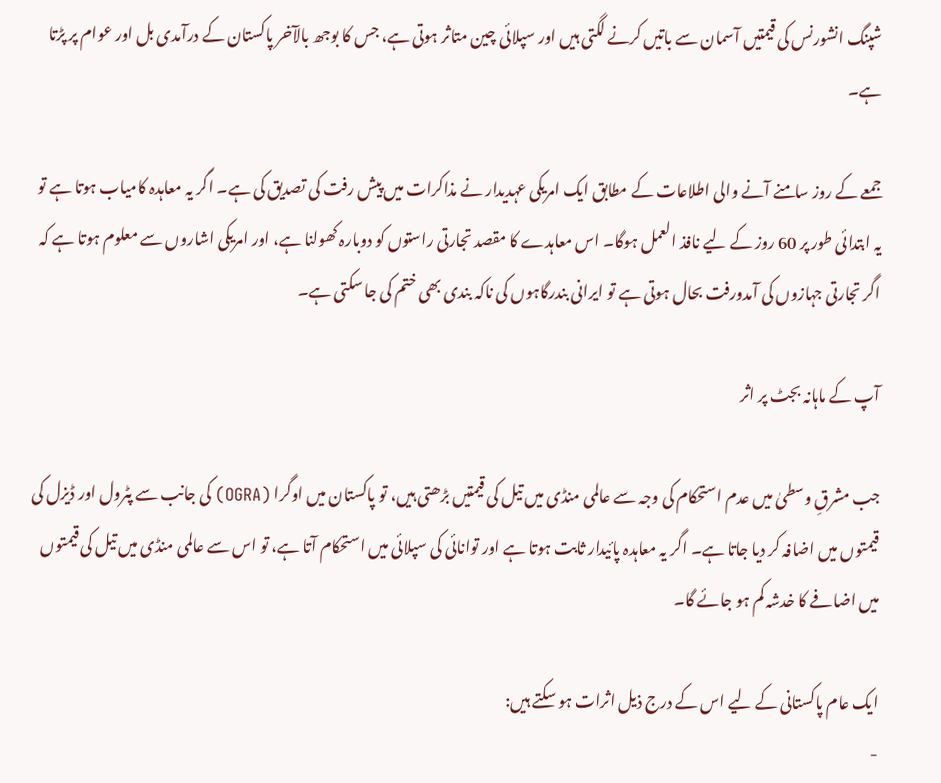شپنگ انشورنس کی قیمتیں آسمان سے باتیں کرنے لگتی ہیں اور سپلائی چین متاثر ہوتی ہے، جس کا بوجھ بالآخر پاکستان کے درآمدی بل اور عوام پر پڑتا ہے۔

جمعے کے روز سامنے آنے والی اطلاعات کے مطابق ایک امریکی عہدیدار نے مذاکرات میں پیش رفت کی تصدیق کی ہے۔ اگر یہ معاہدہ کامیاب ہوتا ہے تو یہ ابتدائی طور پر 60 روز کے لیے نافذ العمل ہوگا۔ اس معاہدے کا مقصد تجارتی راستوں کو دوبارہ کھولنا ہے، اور امریکی اشاروں سے معلوم ہوتا ہے کہ اگر تجارتی جہازوں کی آمدورفت بحال ہوتی ہے تو ایرانی بندرگاہوں کی ناکہ بندی بھی ختم کی جا سکتی ہے۔

آپ کے ماہانہ بجٹ پر اثر

جب مشرقِ وسطیٰ میں عدم استحکام کی وجہ سے عالمی منڈی میں تیل کی قیمتیں بڑھتی ہیں، تو پاکستان میں اوگرا (OGRA) کی جانب سے پٹرول اور ڈیزل کی قیمتوں میں اضافہ کر دیا جاتا ہے۔ اگر یہ معاہدہ پائیدار ثابت ہوتا ہے اور توانائی کی سپلائی میں استحکام آتا ہے، تو اس سے عالمی منڈی میں تیل کی قیمتوں میں اضافے کا خدشہ کم ہو جائے گا۔

ایک عام پاکستانی کے لیے اس کے درج ذیل اثرات ہو سکتے ہیں:
-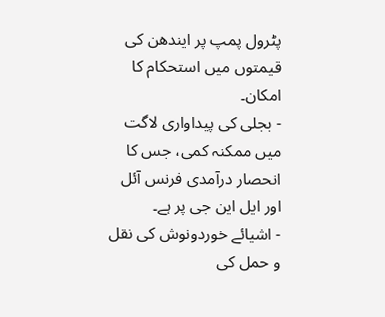پٹرول پمپ پر ایندھن کی قیمتوں میں استحکام کا امکان۔
- بجلی کی پیداواری لاگت میں ممکنہ کمی، جس کا انحصار درآمدی فرنس آئل اور ایل این جی پر ہے۔
- اشیائے خوردونوش کی نقل و حمل کی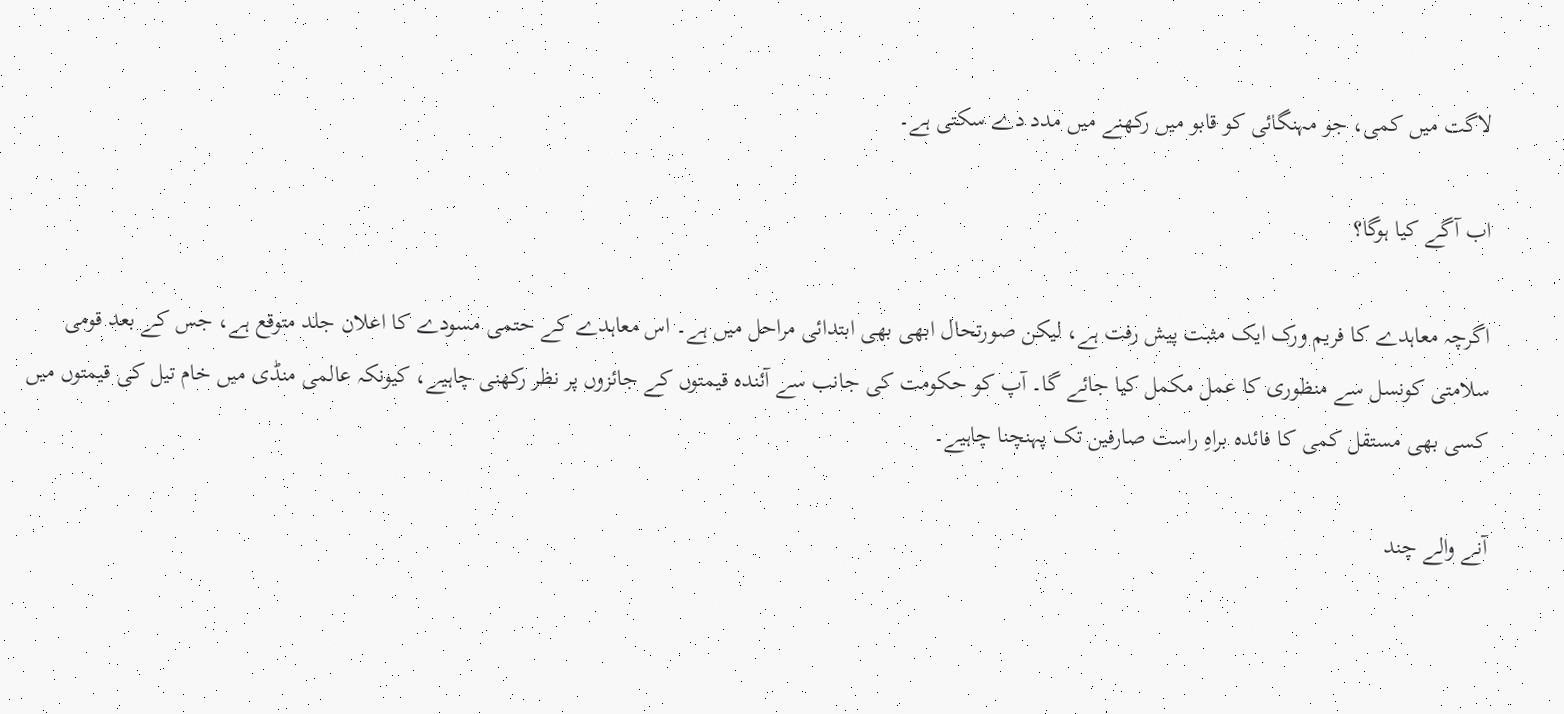لاگت میں کمی، جو مہنگائی کو قابو میں رکھنے میں مدد دے سکتی ہے۔

اب آگے کیا ہوگا؟

اگرچہ معاہدے کا فریم ورک ایک مثبت پیش رفت ہے، لیکن صورتحال ابھی بھی ابتدائی مراحل میں ہے۔ اس معاہدے کے حتمی مسودے کا اعلان جلد متوقع ہے، جس کے بعد قومی سلامتی کونسل سے منظوری کا عمل مکمل کیا جائے گا۔ آپ کو حکومت کی جانب سے آئندہ قیمتوں کے جائزوں پر نظر رکھنی چاہیے، کیونکہ عالمی منڈی میں خام تیل کی قیمتوں میں کسی بھی مستقل کمی کا فائدہ براہِ راست صارفین تک پہنچنا چاہیے۔

آنے والے چند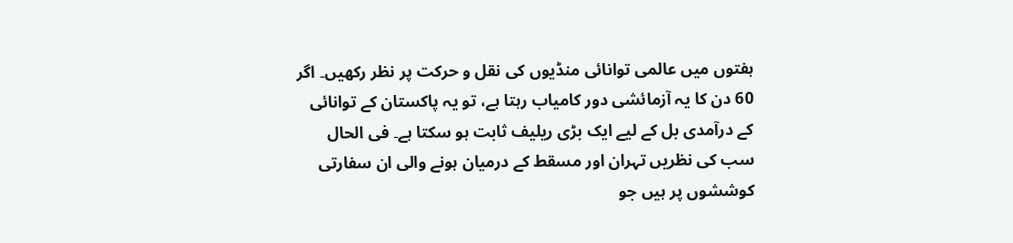ہفتوں میں عالمی توانائی منڈیوں کی نقل و حرکت پر نظر رکھیں۔ اگر 60 دن کا یہ آزمائشی دور کامیاب رہتا ہے، تو یہ پاکستان کے توانائی کے درآمدی بل کے لیے ایک بڑی ریلیف ثابت ہو سکتا ہے۔ فی الحال سب کی نظریں تہران اور مسقط کے درمیان ہونے والی ان سفارتی کوششوں پر ہیں جو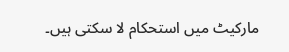مارکیٹ میں استحکام لا سکتی ہیں۔